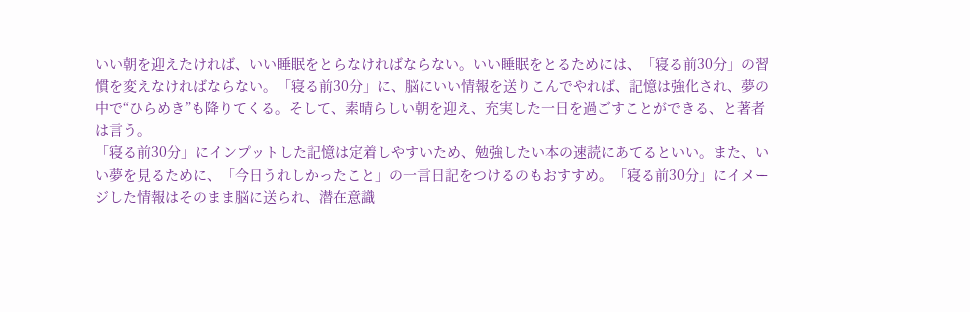いい朝を迎えたければ、いい睡眠をとらなければならない。いい睡眠をとるためには、「寝る前30分」の習慣を変えなければならない。「寝る前30分」に、脳にいい情報を送りこんでやれば、記憶は強化され、夢の中で“ひらめき”も降りてくる。そして、素晴らしい朝を迎え、充実した一日を過ごすことができる、と著者は言う。
「寝る前30分」にインプットした記憶は定着しやすいため、勉強したい本の速読にあてるといい。また、いい夢を見るために、「今日うれしかったこと」の一言日記をつけるのもおすすめ。「寝る前30分」にイメージした情報はそのまま脳に送られ、潜在意識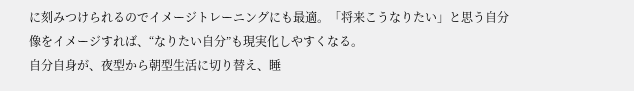に刻みつけられるのでイメージトレーニングにも最適。「将来こうなりたい」と思う自分像をイメージすれば、“なりたい自分”も現実化しやすくなる。
自分自身が、夜型から朝型生活に切り替え、睡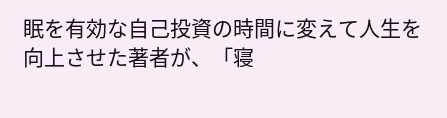眠を有効な自己投資の時間に変えて人生を向上させた著者が、「寝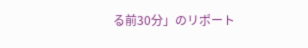る前30分」のリポート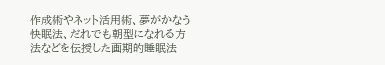作成術やネット活用術、夢がかなう快眠法、だれでも朝型になれる方法などを伝授した画期的睡眠法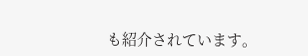も紹介されています。